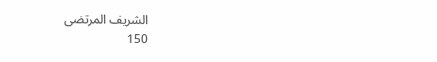الشريف المرتضى
150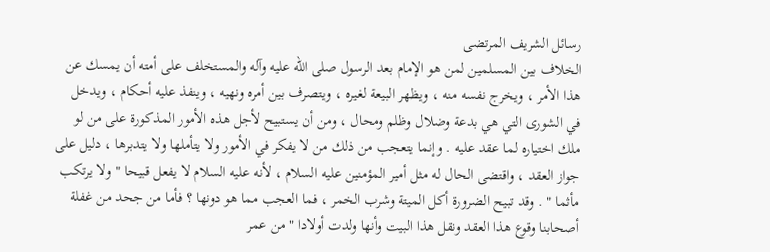رسائل الشريف المرتضى
الخلاف بين المسلمين لمن هو الإمام بعد الرسول صلى الله عليه وآله والمستخلف على أمته أن يمسك عن هذا الأمر ، ويخرج نفسه منه ، ويظهر البيعة لغيره ، ويتصرف بين أمره ونهيه ، وينفذ عليه أحكام ، ويدخل في الشورى التي هي بدعة وضلال وظلم ومحال ، ومن أن يستبيح لأجل هذه الأمور المذكورة على من لو ملك اختياره لما عقد عليه . وإنما يتعجب من ذلك من لا يفكر في الأمور ولا يتأملها ولا يتدبرها ، دليل على جواز العقد ، واقتضى الحال له مثل أمير المؤمنين عليه السلام ، لأنه عليه السلام لا يفعل قبيحا " ولا يرتكب مأثما " . وقد تبيح الضرورة أكل الميتة وشرب الخمر ، فما العجب مما هو دونها ؟ فأما من جحد من غفلة أصحابنا وقوع هذا العقد ونقل هذا البيت وأنها ولدت أولادا " من عمر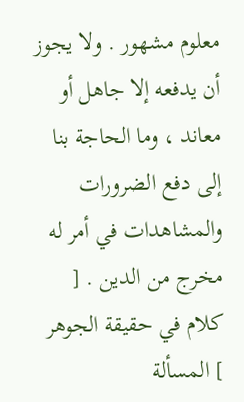معلوم مشهور . ولا يجوز أن يدفعه إلا جاهل أو معاند ، وما الحاجة بنا إلى دفع الضرورات والمشاهدات في أمر له مخرج من الدين . [ كلام في حقيقة الجوهر ] المسألة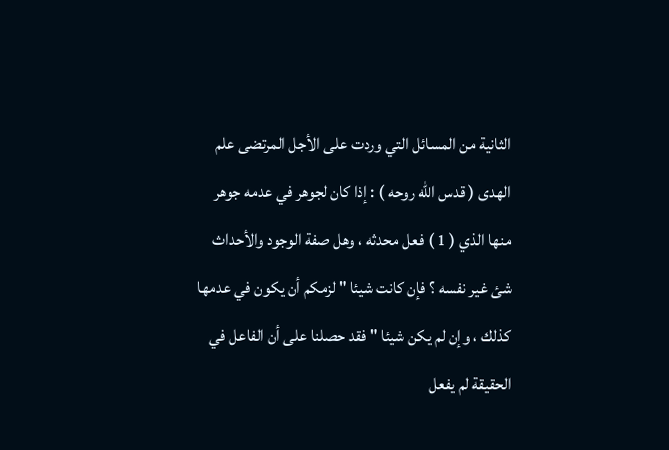الثانية من المسائل التي وردت على الأجل المرتضى علم الهدى ( قدس الله روحه ) : إذا كان لجوهر في عدمه جوهر منها الذي ( 1 ) فعل محدثه ، وهل صفة الوجود والأحداث شئ غير نفسه ؟ فإن كانت شيئا " لزمكم أن يكون في عدمها كذلك ، وإن لم يكن شيئا " فقد حصلنا على أن الفاعل في الحقيقة لم يفعل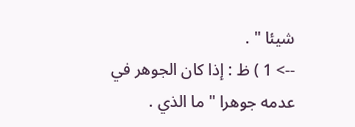شيئا " .
--> 1 ) ظ : إذا كان الجوهر في عدمه جوهرا " ما الذي .